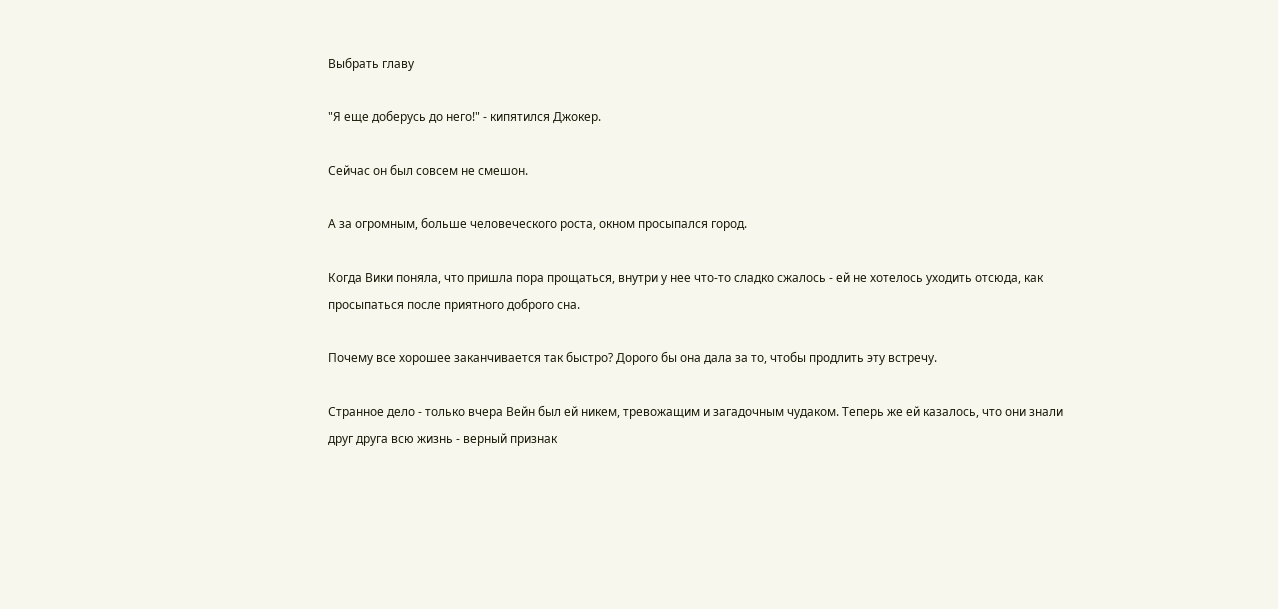Выбрать главу

"Я еще доберусь до него!" - кипятился Джокер.

Сейчас он был совсем не смешон.

А за огромным, больше человеческого роста, окном просыпался город.

Когда Вики поняла, что пришла пора прощаться, внутри у нее что-то сладко сжалось - ей не хотелось уходить отсюда, как просыпаться после приятного доброго сна.

Почему все хорошее заканчивается так быстро? Дорого бы она дала за то, чтобы продлить эту встречу.

Странное дело - только вчера Вейн был ей никем, тревожащим и загадочным чудаком. Теперь же ей казалось, что они знали друг друга всю жизнь - верный признак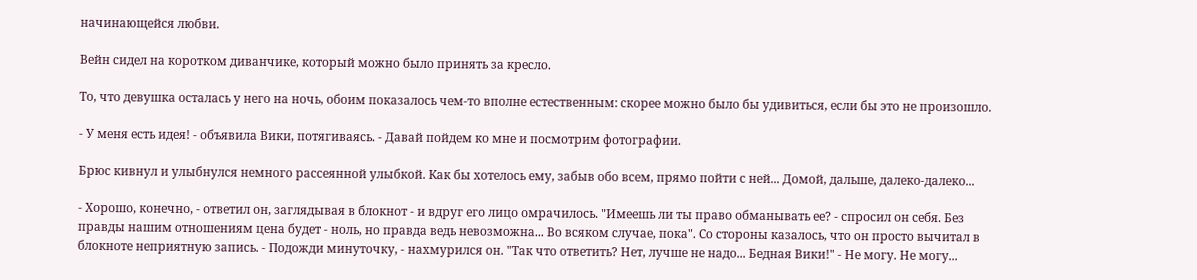начинающейся любви.

Вейн сидел на коротком диванчике, который можно было принять за кресло.

То, что девушка осталась у него на ночь, обоим показалось чем-то вполне естественным: скорее можно было бы удивиться, если бы это не произошло.

- У меня есть идея! - объявила Вики, потягиваясь. - Давай пойдем ко мне и посмотрим фотографии.

Брюс кивнул и улыбнулся немного рассеянной улыбкой. Как бы хотелось ему, забыв обо всем, прямо пойти с ней... Домой, дальше, далеко-далеко...

- Хорошо, конечно, - ответил он, заглядывая в блокнот - и вдруг его лицо омрачилось. "Имеешь ли ты право обманывать ее? - спросил он себя. Без правды нашим отношениям цена будет - ноль, но правда ведь невозможна... Во всяком случае, пока". Со стороны казалось, что он просто вычитал в блокноте неприятную запись. - Подожди минуточку, - нахмурился он. "Так что ответить? Нет, лучше не надо... Бедная Вики!" - Не могу. Не могу...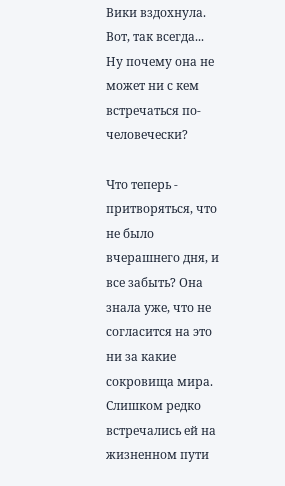Вики вздохнула. Вот, так всегда... Ну почему она не может ни с кем встречаться по-человечески?

Что теперь - притворяться, что не было вчерашнего дня, и все забыть? Она знала уже, что не согласится на это ни за какие сокровища мира. Слишком редко встречались ей на жизненном пути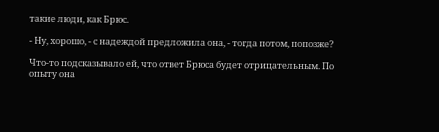такие люди, как Брюс.

- Ну, хорошо, - с надеждой предложила она, - тогда потом, попозже?

Что-то подсказывало ей, что ответ Брюса будет отрицательным. По опыту она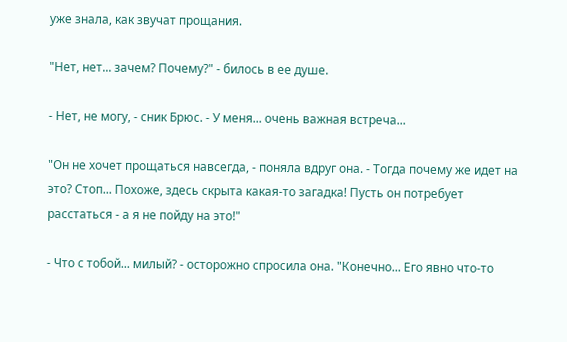уже знала, как звучат прощания.

"Нет, нет... зачем? Почему?" - билось в ее душе.

- Нет, не могу, - сник Брюс. - У меня... очень важная встреча...

"Он не хочет прощаться навсегда, - поняла вдруг она. - Тогда почему же идет на это? Стоп... Похоже, здесь скрыта какая-то загадка! Пусть он потребует расстаться - а я не пойду на это!"

- Что с тобой... милый? - осторожно спросила она. "Конечно... Его явно что-то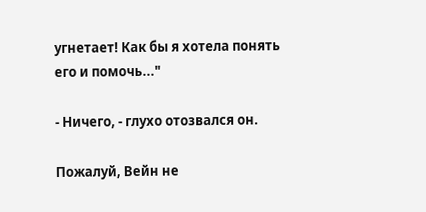угнетает! Как бы я хотела понять его и помочь..."

- Ничего, - глухо отозвался он.

Пожалуй, Вейн не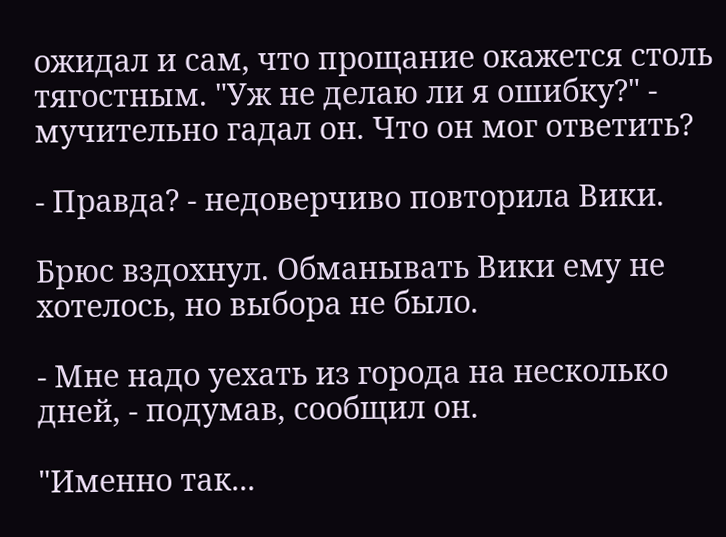ожидал и сам, что прощание окажется столь тягостным. "Уж не делаю ли я ошибку?" - мучительно гадал он. Что он мог ответить?

- Правда? - недоверчиво повторила Вики.

Брюс вздохнул. Обманывать Вики ему не хотелось, но выбора не было.

- Мне надо уехать из города на несколько дней, - подумав, сообщил он.

"Именно так...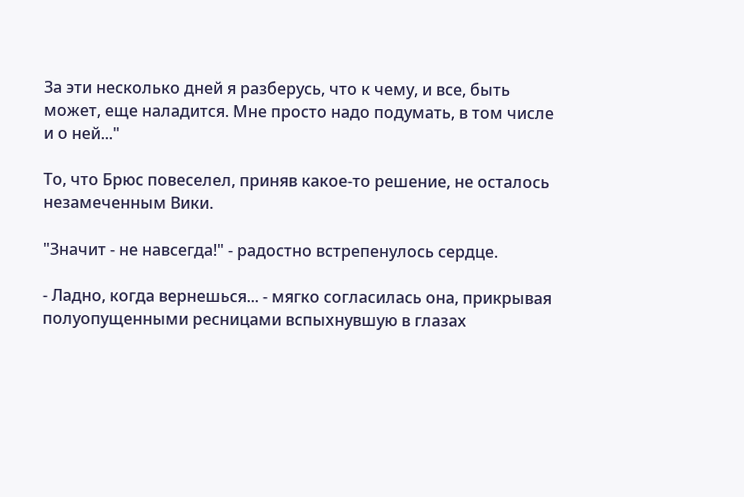За эти несколько дней я разберусь, что к чему, и все, быть может, еще наладится. Мне просто надо подумать, в том числе и о ней..."

То, что Брюс повеселел, приняв какое-то решение, не осталось незамеченным Вики.

"Значит - не навсегда!" - радостно встрепенулось сердце.

- Ладно, когда вернешься... - мягко согласилась она, прикрывая полуопущенными ресницами вспыхнувшую в глазах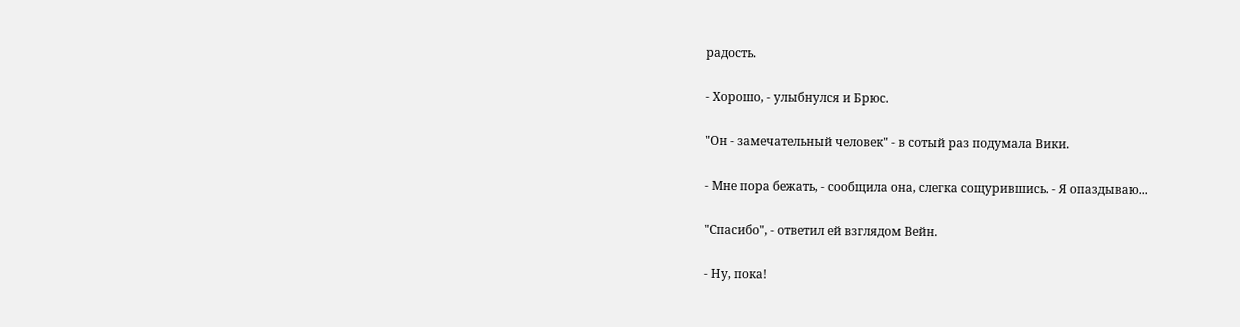радость.

- Хорошо, - улыбнулся и Брюс.

"Он - замечательный человек" - в сотый раз подумала Вики.

- Мне пора бежать, - сообщила она, слегка сощурившись. - Я опаздываю...

"Спасибо", - ответил ей взглядом Вейн.

- Ну, пока!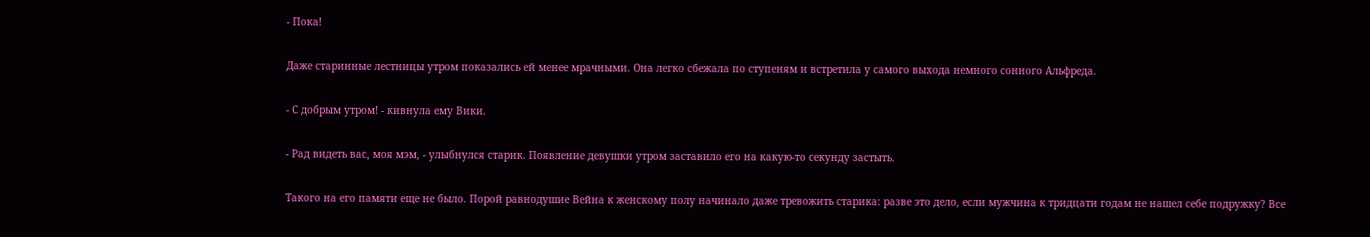- Пока!

Даже старинные лестницы утром показались ей менее мрачными. Она легко сбежала по ступеням и встретила у самого выхода немного сонного Альфреда.

- С добрым утром! - кивнула ему Вики.

- Рад видеть вас, моя мэм, - улыбнулся старик. Появление девушки утром заставило его на какую-то секунду застыть.

Такого на его памяти еще не было. Порой равнодушие Вейна к женскому полу начинало даже тревожить старика: разве это дело, если мужчина к тридцати годам не нашел себе подружку? Все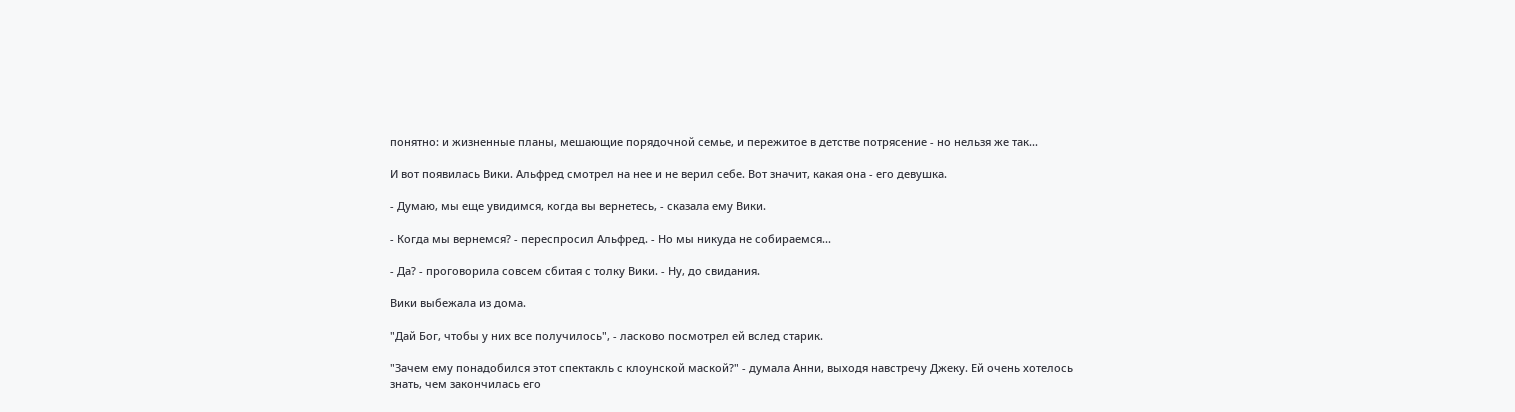понятно: и жизненные планы, мешающие порядочной семье, и пережитое в детстве потрясение - но нельзя же так...

И вот появилась Вики. Альфред смотрел на нее и не верил себе. Вот значит, какая она - его девушка.

- Думаю, мы еще увидимся, когда вы вернетесь, - сказала ему Вики.

- Когда мы вернемся? - переспросил Альфред. - Но мы никуда не собираемся...

- Да? - проговорила совсем сбитая с толку Вики. - Ну, до свидания.

Вики выбежала из дома.

"Дай Бог, чтобы у них все получилось", - ласково посмотрел ей вслед старик.

"Зачем ему понадобился этот спектакль с клоунской маской?" - думала Анни, выходя навстречу Джеку. Ей очень хотелось знать, чем закончилась его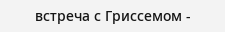встреча с Гриссемом -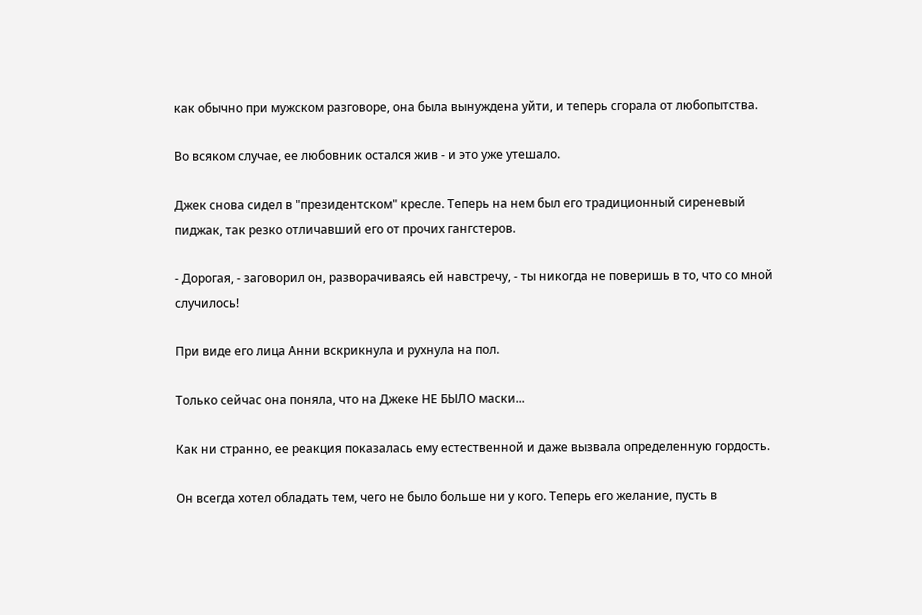как обычно при мужском разговоре, она была вынуждена уйти, и теперь сгорала от любопытства.

Во всяком случае, ее любовник остался жив - и это уже утешало.

Джек снова сидел в "президентском" кресле. Теперь на нем был его традиционный сиреневый пиджак, так резко отличавший его от прочих гангстеров.

- Дорогая, - заговорил он, разворачиваясь ей навстречу, - ты никогда не поверишь в то, что со мной случилось!

При виде его лица Анни вскрикнула и рухнула на пол.

Только сейчас она поняла, что на Джеке НЕ БЫЛО маски...

Как ни странно, ее реакция показалась ему естественной и даже вызвала определенную гордость.

Он всегда хотел обладать тем, чего не было больше ни у кого. Теперь его желание, пусть в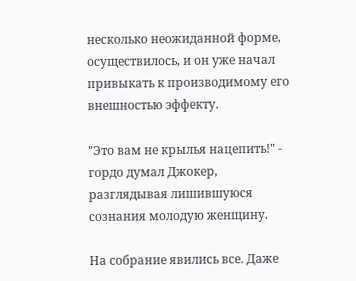несколько неожиданной форме, осуществилось, и он уже начал привыкать к производимому его внешностью эффекту.

"Это вам не крылья нацепить!" - гордо думал Джокер, разглядывая лишившуюся сознания молодую женщину.

На собрание явились все. Даже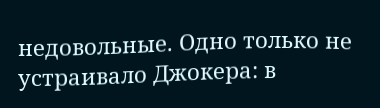недовольные. Одно только не устраивало Джокера: в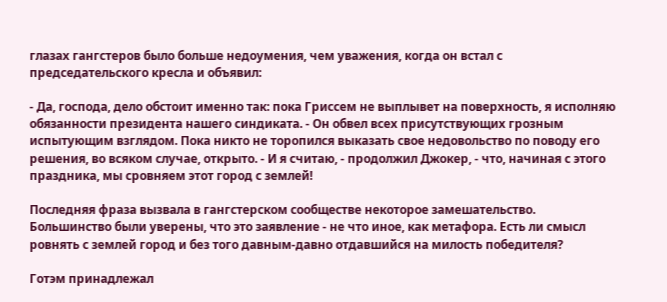глазах гангстеров было больше недоумения, чем уважения, когда он встал с председательского кресла и объявил:

- Да, господа, дело обстоит именно так: пока Гриссем не выплывет на поверхность, я исполняю обязанности президента нашего синдиката. - Он обвел всех присутствующих грозным испытующим взглядом. Пока никто не торопился выказать свое недовольство по поводу его решения, во всяком случае, открыто. - И я считаю, - продолжил Джокер, - что, начиная с этого праздника, мы сровняем этот город с землей!

Последняя фраза вызвала в гангстерском сообществе некоторое замешательство. Большинство были уверены, что это заявление - не что иное, как метафора. Есть ли смысл ровнять с землей город и без того давным-давно отдавшийся на милость победителя?

Готэм принадлежал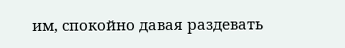им, спокойно давая раздевать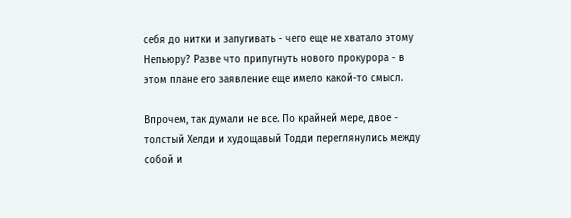себя до нитки и запугивать - чего еще не хватало этому Непьюру? Разве что припугнуть нового прокурора - в этом плане его заявление еще имело какой-то смысл.

Впрочем, так думали не все. По крайней мере, двое - толстый Хелди и худощавый Тодди переглянулись между собой и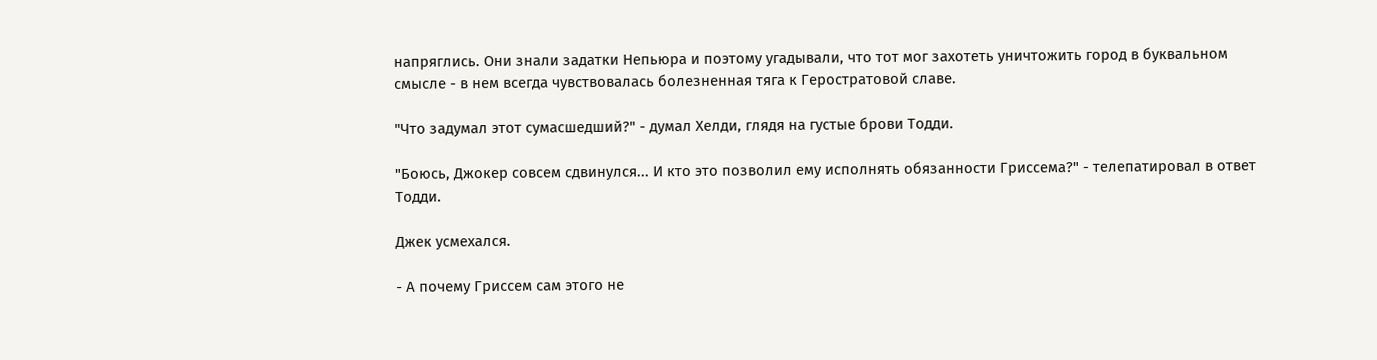напряглись. Они знали задатки Непьюра и поэтому угадывали, что тот мог захотеть уничтожить город в буквальном смысле - в нем всегда чувствовалась болезненная тяга к Геростратовой славе.

"Что задумал этот сумасшедший?" - думал Хелди, глядя на густые брови Тодди.

"Боюсь, Джокер совсем сдвинулся... И кто это позволил ему исполнять обязанности Гриссема?" - телепатировал в ответ Тодди.

Джек усмехался.

- А почему Гриссем сам этого не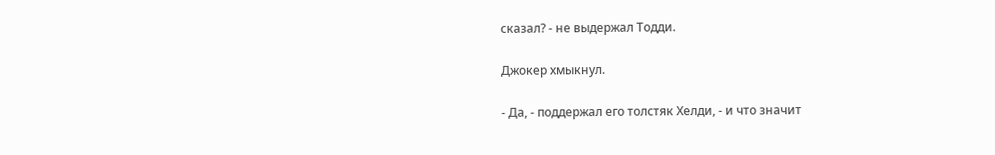сказал? - не выдержал Тодди.

Джокер хмыкнул.

- Да, - поддержал его толстяк Хелди, - и что значит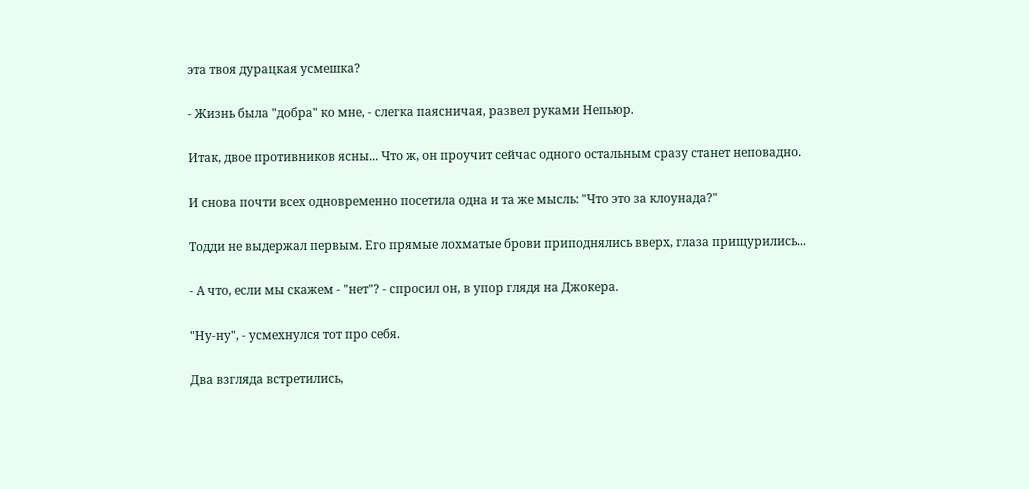эта твоя дурацкая усмешка?

- Жизнь была "добра" ко мне, - слегка паясничая, развел руками Непьюр.

Итак, двое противников ясны... Что ж, он проучит сейчас одного остальным сразу станет неповадно.

И снова почти всех одновременно посетила одна и та же мысль: "Что это за клоунада?"

Тодди не выдержал первым. Его прямые лохматые брови приподнялись вверх, глаза прищурились...

- А что, если мы скажем - "нет"? - спросил он, в упор глядя на Джокера.

"Ну-ну", - усмехнулся тот про себя.

Два взгляда встретились,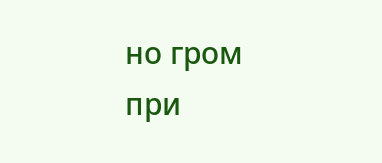но гром при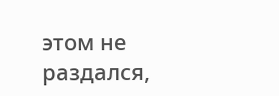этом не раздался,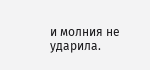и молния не ударила.